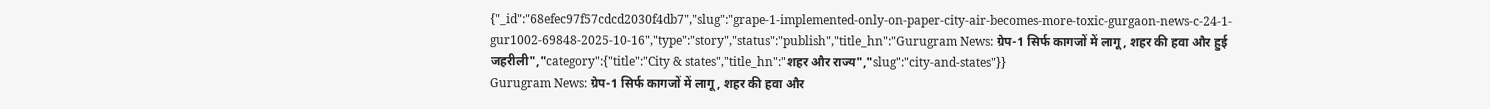{"_id":"68efec97f57cdcd2030f4db7","slug":"grape-1-implemented-only-on-paper-city-air-becomes-more-toxic-gurgaon-news-c-24-1-gur1002-69848-2025-10-16","type":"story","status":"publish","title_hn":"Gurugram News: ग्रेप-1 सिर्फ कागजों में लागू, शहर की हवा और हुई जहरीली","category":{"title":"City & states","title_hn":"शहर और राज्य","slug":"city-and-states"}}
Gurugram News: ग्रेप-1 सिर्फ कागजों में लागू, शहर की हवा और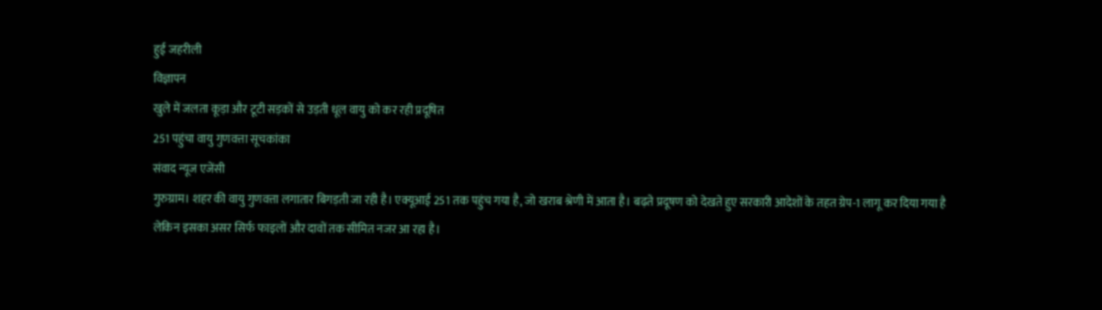हुई जहरीली
विज्ञापन
खुले में जलता कूड़ा और टूटी सड़कों से उड़ती धूल वायु को कर रही प्रदूषित
251 पहुंचा वायु गुणवत्ता सूचकांका
संवाद न्यूज एजेंसी
गुरुग्राम। शहर की वायु गुणवत्ता लगातार बिगड़ती जा रही है। एक्यूआई 251 तक पहुंच गया है, जो खराब श्रेणी में आता है। बढ़ते प्रदूषण को देखते हुए सरकारी आदेशों के तहत ग्रेप-1 लागू कर दिया गया है लेकिन इसका असर सिर्फ फाइलों और दावों तक सीमित नजर आ रहा है।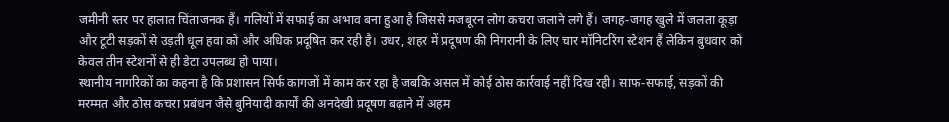जमीनी स्तर पर हालात चिंताजनक हैं। गलियों में सफाई का अभाव बना हुआ है जिससे मजबूरन लोग कचरा जलाने लगे हैं। जगह-जगह खुले में जलता कूड़ा और टूटी सड़कों से उड़ती धूल हवा को और अधिक प्रदूषित कर रही है। उधर, शहर में प्रदूषण की निगरानी के लिए चार मॉनिटरिंग स्टेशन हैं लेकिन बुधवार को केवल तीन स्टेशनों से ही डेटा उपलब्ध हो पाया।
स्थानीय नागरिकों का कहना है कि प्रशासन सिर्फ कागजों में काम कर रहा है जबकि असल में कोई ठोस कार्रवाई नहीं दिख रही। साफ-सफाई, सड़कों की मरम्मत और ठोस कचरा प्रबंधन जैसे बुनियादी कार्यों की अनदेखी प्रदूषण बढ़ाने में अहम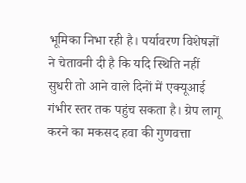भूमिका निभा रही है। पर्यावरण विशेषज्ञों ने चेतावनी दी है कि यदि स्थिति नहीं सुधरी तो आने वाले दिनों में एक्यूआई गंभीर स्तर तक पहुंच सकता है। ग्रेप लागू करने का मकसद हवा की गुणवत्ता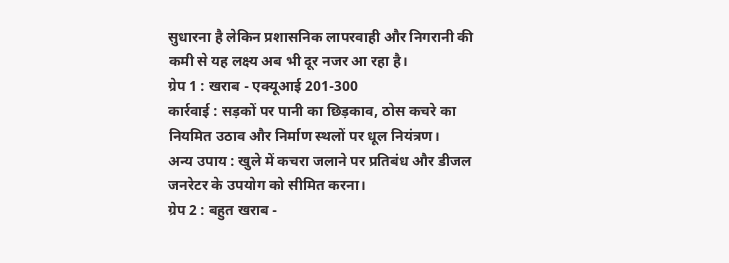सुधारना है लेकिन प्रशासनिक लापरवाही और निगरानी की कमी से यह लक्ष्य अब भी दूर नजर आ रहा है।
ग्रेप 1 : खराब - एक्यूआई 201-300
कार्रवाई : सड़कों पर पानी का छिड़काव, ठोस कचरे का नियमित उठाव और निर्माण स्थलों पर धूल नियंत्रण।
अन्य उपाय : खुले में कचरा जलाने पर प्रतिबंध और डीजल जनरेटर के उपयोग को सीमित करना।
ग्रेप 2 : बहुत खराब -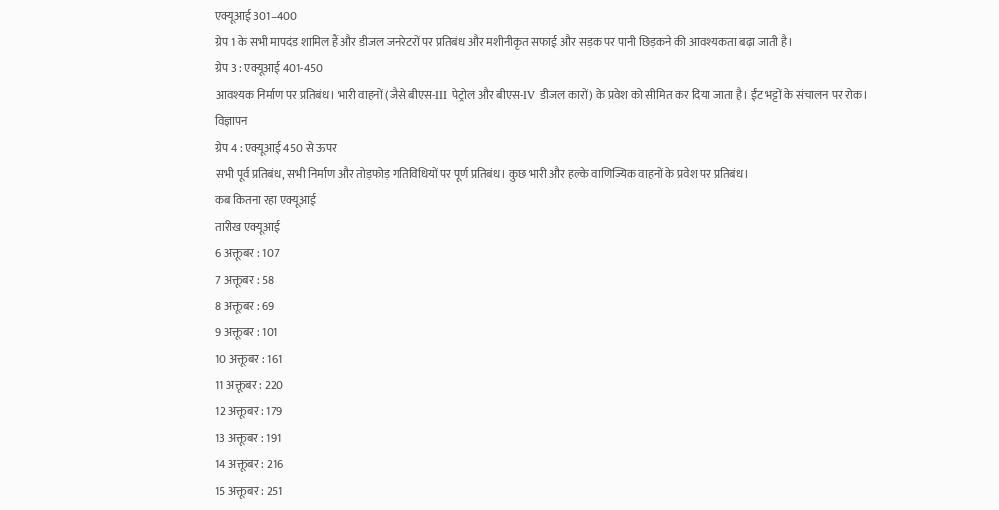एक्यूआई 301–400
ग्रेप 1 के सभी मापदंड शामिल हैं और डीजल जनरेटरों पर प्रतिबंध और मशीनीकृत सफाई और सड़क पर पानी छिड़कने की आवश्यकता बढ़ा जाती है।
ग्रेप 3 : एक्यूआई 401-450
आवश्यक निर्माण पर प्रतिबंध। भारी वाहनों (जैसे बीएस-III पेट्रोल और बीएस-IV डीजल कारों) के प्रवेश को सीमित कर दिया जाता है। ईंट भट्टों के संचालन पर रोक।
विज्ञापन
ग्रेप 4 : एक्यूआई 450 से ऊपर
सभी पूर्व प्रतिबंध, सभी निर्माण और तोड़फोड़ गतिविधियों पर पूर्ण प्रतिबंध। कुछ भारी और हल्के वाणिज्यिक वाहनों के प्रवेश पर प्रतिबंध।
कब कितना रहा एक्यूआई
तारीख एक्यूआई
6 अक्तूबर : 107
7 अक्तूबर : 58
8 अक्तूबर : 69
9 अक्तूबर : 101
10 अक्तूबर : 161
11 अक्तूबर : 220
12 अक्तूबर : 179
13 अक्तूबर : 191
14 अक्तूबर : 216
15 अक्तूबर : 251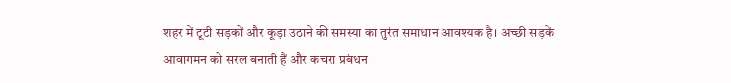शहर में टूटी सड़कों और कूड़ा उठाने की समस्या का तुरंत समाधान आवश्यक है। अच्छी सड़कें आवागमन को सरल बनाती हैं और कचरा प्रबंधन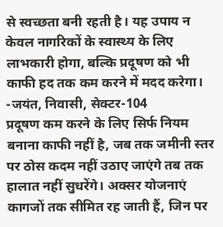से स्वच्छता बनी रहती है। यह उपाय न केवल नागरिकों के स्वास्थ्य के लिए लाभकारी होगा, बल्कि प्रदूषण को भी काफी हद तक कम करने में मदद करेगा।
-जयंत, निवासी, सेक्टर-104
प्रदूषण कम करने के लिए सिर्फ नियम बनाना काफी नहीं है, जब तक जमीनी स्तर पर ठोस कदम नहीं उठाए जाएंगे तब तक हालात नहीं सुधरेंगे। अक्सर योजनाएं कागजों तक सीमित रह जाती हैं, जिन पर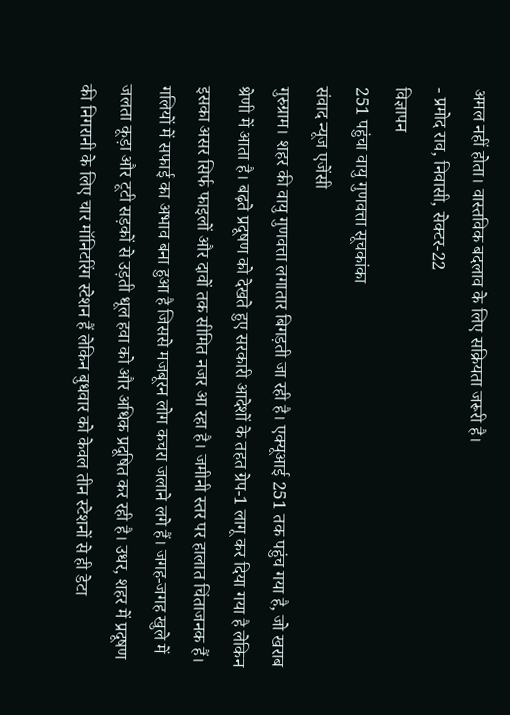अमल नहीं होता। वास्तविक बदलाव के लिए सक्रियता जरूरी है।
- प्रमोद राव, निवासी, सेक्टर-22
विज्ञापन
251 पहुंचा वायु गुणवत्ता सूचकांका
संवाद न्यूज एजेंसी
गुरुग्राम। शहर की वायु गुणवत्ता लगातार बिगड़ती जा रही है। एक्यूआई 251 तक पहुंच गया है, जो खराब श्रेणी में आता है। बढ़ते प्रदूषण को देखते हुए सरकारी आदेशों के तहत ग्रेप-1 लागू कर दिया गया है लेकिन इसका असर सिर्फ फाइलों और दावों तक सीमित नजर आ रहा है। जमीनी स्तर पर हालात चिंताजनक हैं। गलियों में सफाई का अभाव बना हुआ है जिससे मजबूरन लोग कचरा जलाने लगे हैं। जगह-जगह खुले में जलता कूड़ा और टूटी सड़कों से उड़ती धूल हवा को और अधिक प्रदूषित कर रही है। उधर, शहर में प्रदूषण की निगरानी के लिए चार मॉनिटरिंग स्टेशन हैं लेकिन बुधवार को केवल तीन स्टेशनों से ही डेटा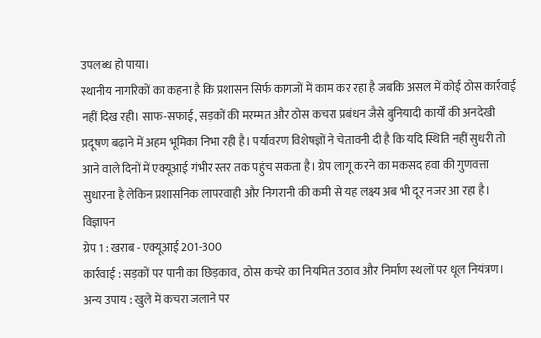उपलब्ध हो पाया।
स्थानीय नागरिकों का कहना है कि प्रशासन सिर्फ कागजों में काम कर रहा है जबकि असल में कोई ठोस कार्रवाई नहीं दिख रही। साफ-सफाई, सड़कों की मरम्मत और ठोस कचरा प्रबंधन जैसे बुनियादी कार्यों की अनदेखी प्रदूषण बढ़ाने में अहम भूमिका निभा रही है। पर्यावरण विशेषज्ञों ने चेतावनी दी है कि यदि स्थिति नहीं सुधरी तो आने वाले दिनों में एक्यूआई गंभीर स्तर तक पहुंच सकता है। ग्रेप लागू करने का मकसद हवा की गुणवत्ता सुधारना है लेकिन प्रशासनिक लापरवाही और निगरानी की कमी से यह लक्ष्य अब भी दूर नजर आ रहा है।
विज्ञापन
ग्रेप 1 : खराब - एक्यूआई 201-300
कार्रवाई : सड़कों पर पानी का छिड़काव, ठोस कचरे का नियमित उठाव और निर्माण स्थलों पर धूल नियंत्रण।
अन्य उपाय : खुले में कचरा जलाने पर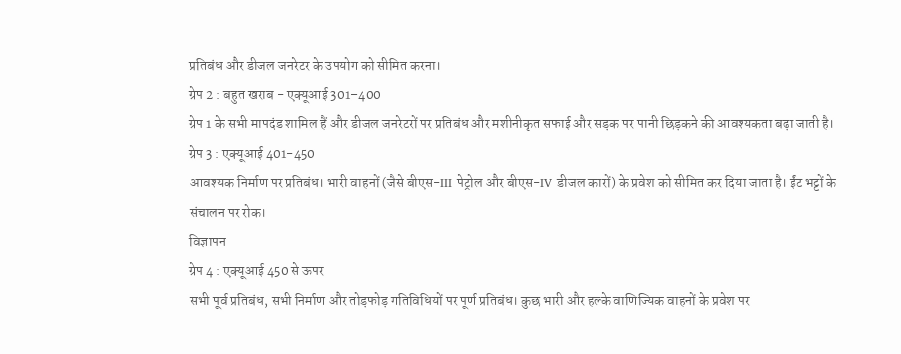प्रतिबंध और डीजल जनरेटर के उपयोग को सीमित करना।
ग्रेप 2 : बहुत खराब - एक्यूआई 301–400
ग्रेप 1 के सभी मापदंड शामिल हैं और डीजल जनरेटरों पर प्रतिबंध और मशीनीकृत सफाई और सड़क पर पानी छिड़कने की आवश्यकता बढ़ा जाती है।
ग्रेप 3 : एक्यूआई 401-450
आवश्यक निर्माण पर प्रतिबंध। भारी वाहनों (जैसे बीएस-III पेट्रोल और बीएस-IV डीजल कारों) के प्रवेश को सीमित कर दिया जाता है। ईंट भट्टों के संचालन पर रोक।
विज्ञापन
ग्रेप 4 : एक्यूआई 450 से ऊपर
सभी पूर्व प्रतिबंध, सभी निर्माण और तोड़फोड़ गतिविधियों पर पूर्ण प्रतिबंध। कुछ भारी और हल्के वाणिज्यिक वाहनों के प्रवेश पर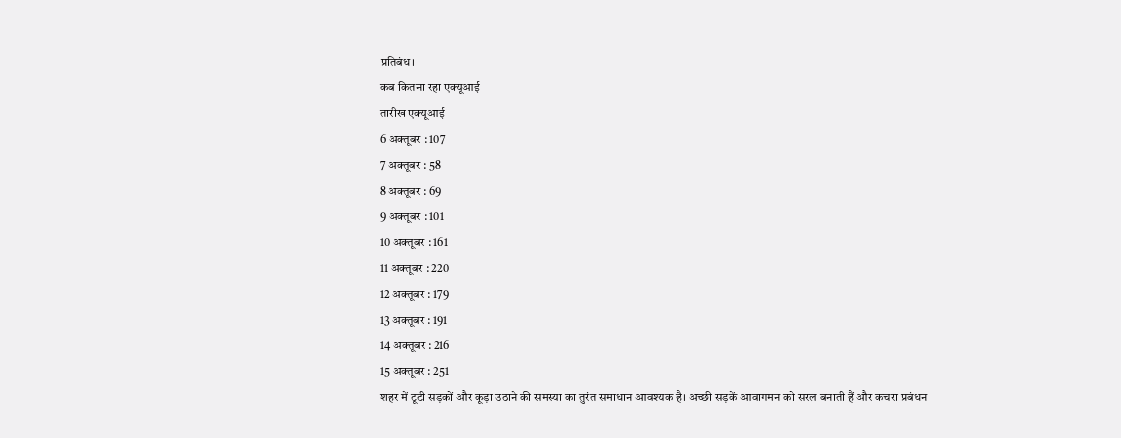प्रतिबंध।
कब कितना रहा एक्यूआई
तारीख एक्यूआई
6 अक्तूबर : 107
7 अक्तूबर : 58
8 अक्तूबर : 69
9 अक्तूबर : 101
10 अक्तूबर : 161
11 अक्तूबर : 220
12 अक्तूबर : 179
13 अक्तूबर : 191
14 अक्तूबर : 216
15 अक्तूबर : 251
शहर में टूटी सड़कों और कूड़ा उठाने की समस्या का तुरंत समाधान आवश्यक है। अच्छी सड़कें आवागमन को सरल बनाती हैं और कचरा प्रबंधन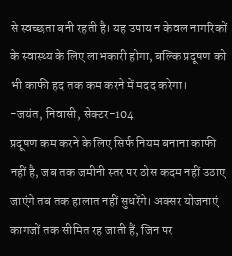से स्वच्छता बनी रहती है। यह उपाय न केवल नागरिकों के स्वास्थ्य के लिए लाभकारी होगा, बल्कि प्रदूषण को भी काफी हद तक कम करने में मदद करेगा।
-जयंत, निवासी, सेक्टर-104
प्रदूषण कम करने के लिए सिर्फ नियम बनाना काफी नहीं है, जब तक जमीनी स्तर पर ठोस कदम नहीं उठाए जाएंगे तब तक हालात नहीं सुधरेंगे। अक्सर योजनाएं कागजों तक सीमित रह जाती हैं, जिन पर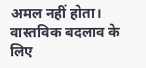अमल नहीं होता। वास्तविक बदलाव के लिए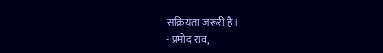सक्रियता जरूरी है।
- प्रमोद राव,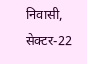निवासी, सेक्टर-22